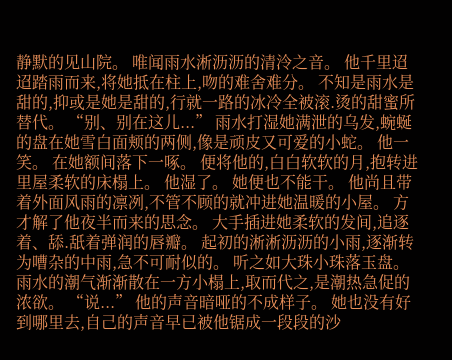静默的见山院。 唯闻雨水淅沥沥的清泠之音。 他千里迢迢踏雨而来,将她抵在柱上,吻的难舍难分。 不知是雨水是甜的,抑或是她是甜的,行就一路的冰冷全被滚.烫的甜蜜所替代。 “别、别在这儿...” 雨水打湿她满泄的乌发,蜿蜒的盘在她雪白面颊的两侧,像是顽皮又可爱的小蛇。 他一笑。 在她额间落下一啄。 便将他的,白白软软的月,抱转进里屋柔软的床榻上。 他湿了。 她便也不能干。 他尚且带着外面风雨的凛冽,不管不顾的就冲进她温暖的小屋。 方才解了他夜半而来的思念。 大手插进她柔软的发间,追逐着、舔.舐着弹润的唇瓣。 起初的淅淅沥沥的小雨,逐渐转为嘈杂的中雨,急不可耐似的。 听之如大珠小珠落玉盘。 雨水的潮气渐渐散在一方小榻上,取而代之,是潮热急促的浓欲。 “说...” 他的声音暗哑的不成样子。 她也没有好到哪里去,自己的声音早已被他锯成一段段的沙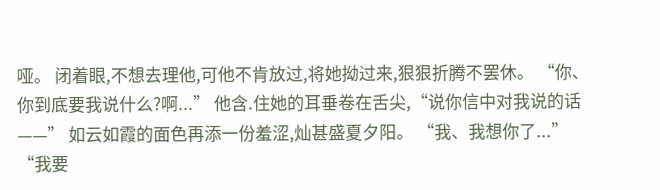哑。 闭着眼,不想去理他,可他不肯放过,将她拗过来,狠狠折腾不罢休。 “你、你到底要我说什么?啊...” 他含.住她的耳垂卷在舌尖,“说你信中对我说的话——” 如云如霞的面色再添一份羞涩,灿甚盛夏夕阳。 “我、我想你了...” “我要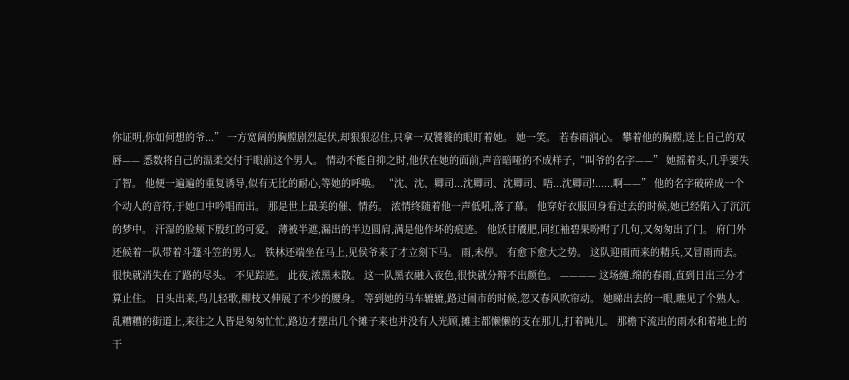你证明,你如何想的爷...” 一方宽阔的胸膛剧烈起伏,却狠狠忍住,只拿一双饕餮的眼盯着她。 她一笑。 若春雨润心。 攀着他的胸膛,送上自己的双唇—— 悉数将自己的温柔交付于眼前这个男人。 情动不能自抑之时,他伏在她的面前,声音暗哑的不成样子,“叫爷的名字——” 她摇着头,几乎要失了智。 他便一遍遍的重复诱导,似有无比的耐心,等她的呼唤。 “沈、沈、卿司...沈卿司、沈卿司、唔...沈卿司!......啊——” 他的名字破碎成一个个动人的音符,于她口中吟唱而出。 那是世上最美的催、情药。 浓情终随着他一声低吼,落了幕。 他穿好衣服回身看过去的时候,她已经陷入了沉沉的梦中。 汗湿的脸颊下殷红的可爱。 薄被半遮,漏出的半边圆肩,满是他作坏的痕迹。 他饫甘餍肥,同红袖碧果吩咐了几句,又匆匆出了门。 府门外还候着一队带着斗篷斗笠的男人。 铁林还端坐在马上,见侯爷来了才立刻下马。 雨,未停。 有愈下愈大之势。 这队迎雨而来的精兵,又冒雨而去。 很快就消失在了路的尽头。 不见踪迹。 此夜,浓黑未散。 这一队黑衣融入夜色,很快就分辩不出颜色。 ———— 这场缠.绵的春雨,直到日出三分才算止住。 日头出来,鸟儿轻歌,柳枝又伸展了不少的腰身。 等到她的马车辘辘,路过闹市的时候,忽又春风吹帘动。 她睇出去的一眼,瞧见了个熟人。 乱糟糟的街道上,来往之人皆是匆匆忙忙,路边才摆出几个摊子来也并没有人光顾,摊主都懒懒的支在那儿,打着盹儿。 那檐下流出的雨水和着地上的干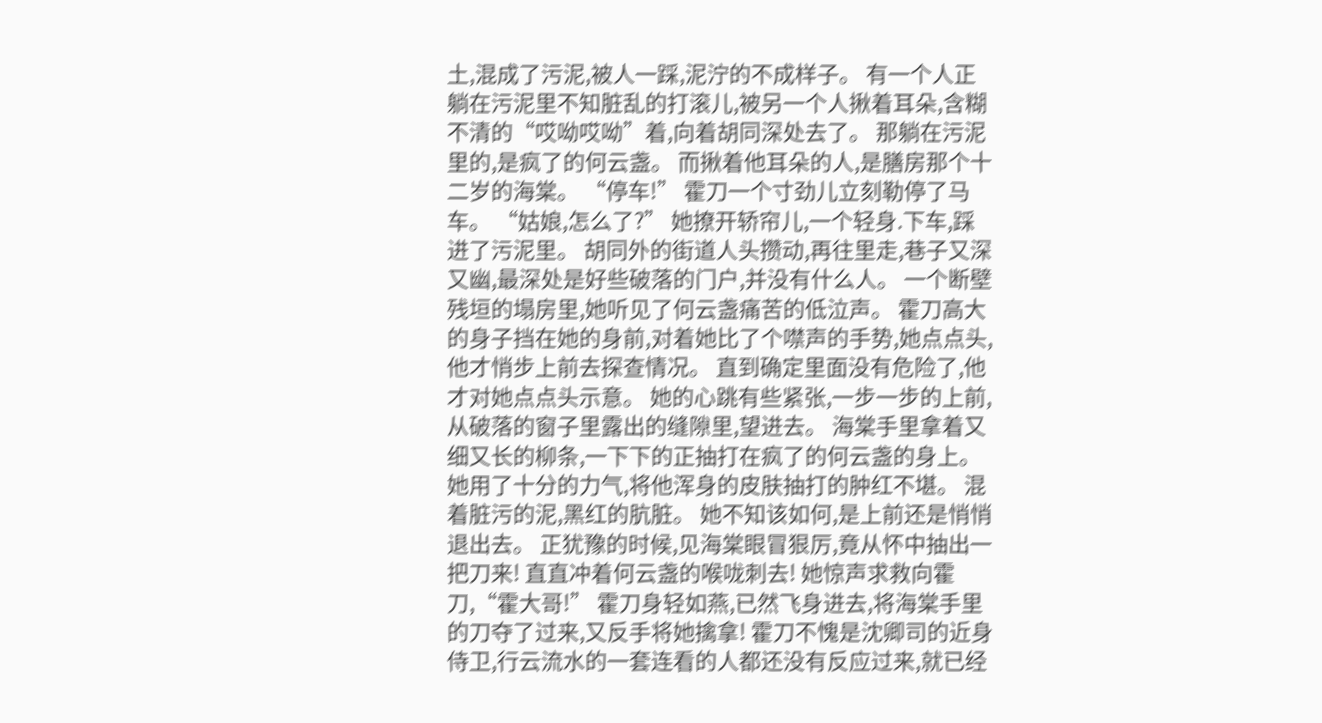土,混成了污泥,被人一踩,泥泞的不成样子。 有一个人正躺在污泥里不知脏乱的打滚儿,被另一个人揪着耳朵,含糊不清的“哎呦哎呦”着,向着胡同深处去了。 那躺在污泥里的,是疯了的何云盏。 而揪着他耳朵的人,是膳房那个十二岁的海棠。 “停车!” 霍刀一个寸劲儿立刻勒停了马车。 “姑娘,怎么了?” 她撩开轿帘儿,一个轻身.下车,踩进了污泥里。 胡同外的街道人头攒动,再往里走,巷子又深又幽,最深处是好些破落的门户,并没有什么人。 一个断壁残垣的塌房里,她听见了何云盏痛苦的低泣声。 霍刀高大的身子挡在她的身前,对着她比了个噤声的手势,她点点头,他才悄步上前去探查情况。 直到确定里面没有危险了,他才对她点点头示意。 她的心跳有些紧张,一步一步的上前,从破落的窗子里露出的缝隙里,望进去。 海棠手里拿着又细又长的柳条,一下下的正抽打在疯了的何云盏的身上。 她用了十分的力气,将他浑身的皮肤抽打的肿红不堪。 混着脏污的泥,黑红的肮脏。 她不知该如何,是上前还是悄悄退出去。 正犹豫的时候,见海棠眼冒狠厉,竟从怀中抽出一把刀来! 直直冲着何云盏的喉咙刺去! 她惊声求救向霍刀,“霍大哥!” 霍刀身轻如燕,已然飞身进去,将海棠手里的刀夺了过来,又反手将她擒拿! 霍刀不愧是沈卿司的近身侍卫,行云流水的一套连看的人都还没有反应过来,就已经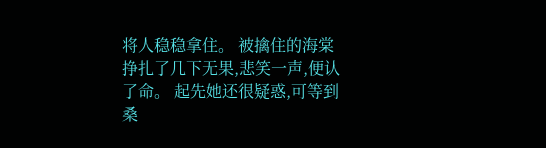将人稳稳拿住。 被擒住的海棠挣扎了几下无果,悲笑一声,便认了命。 起先她还很疑惑,可等到桑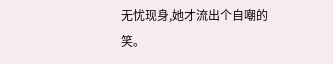无忧现身,她才流出个自嘲的笑。